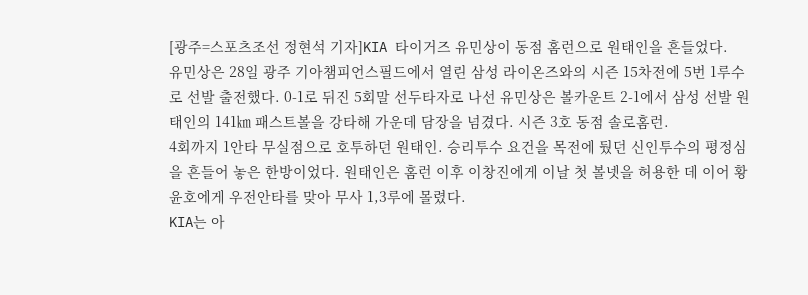[광주=스포츠조선 정현석 기자]KIA 타이거즈 유민상이 동점 홈런으로 원태인을 흔들었다.
유민상은 28일 광주 기아챔피언스필드에서 열린 삼성 라이온즈와의 시즌 15차전에 5번 1루수로 선발 출전했다. 0-1로 뒤진 5회말 선두타자로 나선 유민상은 볼카운트 2-1에서 삼성 선발 원태인의 141㎞ 패스트볼을 강타해 가운데 담장을 넘겼다. 시즌 3호 동점 솔로홈런.
4회까지 1안타 무실점으로 호투하던 원태인. 승리투수 요건을 목전에 뒀던 신인투수의 평정심을 흔들어 놓은 한방이었다. 원태인은 홈런 이후 이창진에게 이날 첫 볼넷을 허용한 데 이어 황윤호에게 우전안타를 맞아 무사 1,3루에 몰렸다.
KIA는 아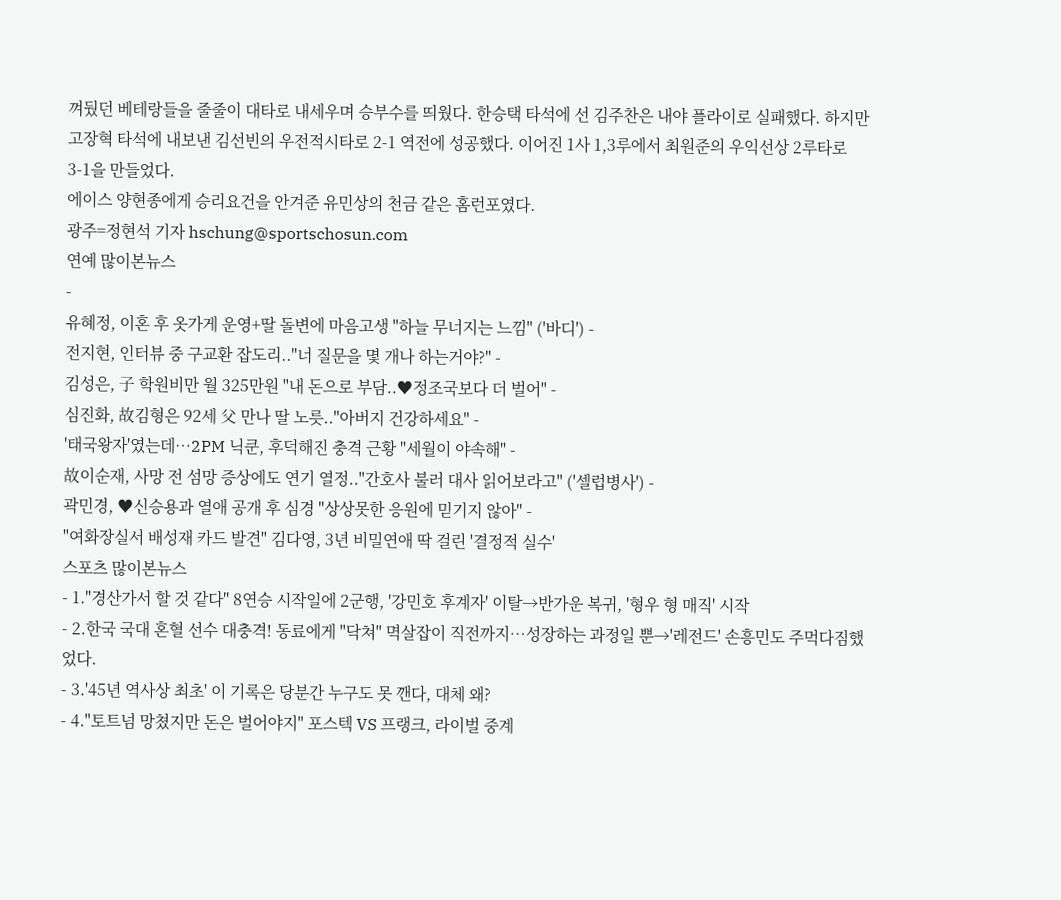껴뒀던 베테랑들을 줄줄이 대타로 내세우며 승부수를 띄웠다. 한승택 타석에 선 김주찬은 내야 플라이로 실패했다. 하지만 고장혁 타석에 내보낸 김선빈의 우전적시타로 2-1 역전에 성공했다. 이어진 1사 1,3루에서 최원준의 우익선상 2루타로 3-1을 만들었다.
에이스 양현종에게 승리요건을 안겨준 유민상의 천금 같은 홈런포였다.
광주=정현석 기자 hschung@sportschosun.com
연예 많이본뉴스
-
유혜정, 이혼 후 옷가게 운영+딸 돌변에 마음고생 "하늘 무너지는 느낌" ('바디') -
전지현, 인터뷰 중 구교환 잡도리.."너 질문을 몇 개나 하는거야?" -
김성은, 子 학원비만 월 325만원 "내 돈으로 부담..♥정조국보다 더 벌어" -
심진화, 故김형은 92세 父 만나 딸 노릇.."아버지 건강하세요" -
'태국왕자'였는데…2PM 닉쿤, 후덕해진 충격 근황 "세월이 야속해" -
故이순재, 사망 전 섬망 증상에도 연기 열정.."간호사 불러 대사 읽어보라고" ('셀럽병사') -
곽민경, ♥신승용과 열애 공개 후 심경 "상상못한 응원에 믿기지 않아" -
"여화장실서 배성재 카드 발견" 김다영, 3년 비밀연애 딱 걸린 '결정적 실수'
스포츠 많이본뉴스
- 1."경산가서 할 것 같다" 8연승 시작일에 2군행, '강민호 후계자' 이탈→반가운 복귀, '형우 형 매직' 시작
- 2.한국 국대 혼혈 선수 대충격! 동료에게 "닥쳐" 멱살잡이 직전까지…성장하는 과정일 뿐→'레전드' 손흥민도 주먹다짐했었다.
- 3.'45년 역사상 최초' 이 기록은 당분간 누구도 못 깬다, 대체 왜?
- 4."토트넘 망쳤지만 돈은 벌어야지" 포스텍 VS 프랭크, 라이벌 중계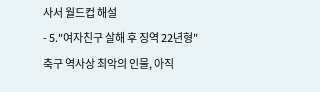사서 월드컵 해설
- 5."여자친구 살해 후 징역 22년형" 축구 역사상 최악의 인물, 아직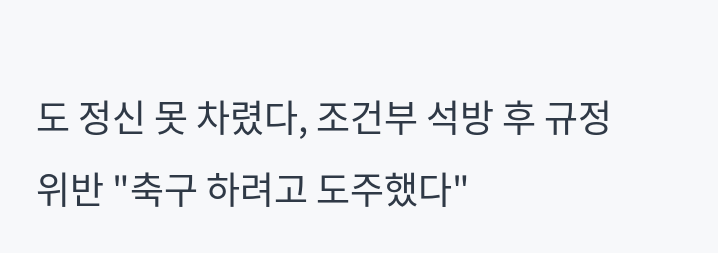도 정신 못 차렸다, 조건부 석방 후 규정 위반 "축구 하려고 도주했다"